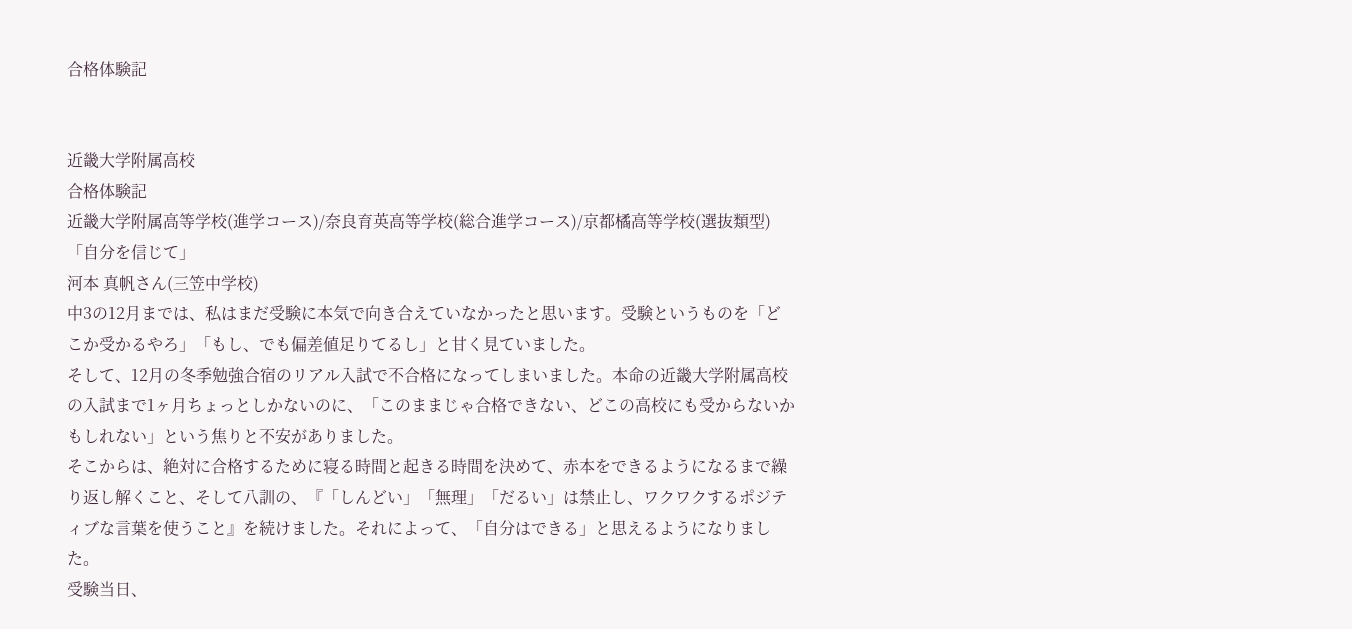合格体験記


近畿大学附属高校
合格体験記
近畿大学附属高等学校(進学コース)/奈良育英高等学校(総合進学コース)/京都橘高等学校(選抜類型)
「自分を信じて」
河本 真帆さん(三笠中学校)
中3の12月までは、私はまだ受験に本気で向き合えていなかったと思います。受験というものを「どこか受かるやろ」「もし、でも偏差値足りてるし」と甘く見ていました。
そして、12月の冬季勉強合宿のリアル入試で不合格になってしまいました。本命の近畿大学附属高校の入試まで1ヶ月ちょっとしかないのに、「このままじゃ合格できない、どこの高校にも受からないかもしれない」という焦りと不安がありました。
そこからは、絶対に合格するために寝る時間と起きる時間を決めて、赤本をできるようになるまで繰り返し解くこと、そして八訓の、『「しんどい」「無理」「だるい」は禁止し、ワクワクするポジティブな言葉を使うこと』を続けました。それによって、「自分はできる」と思えるようになりました。
受験当日、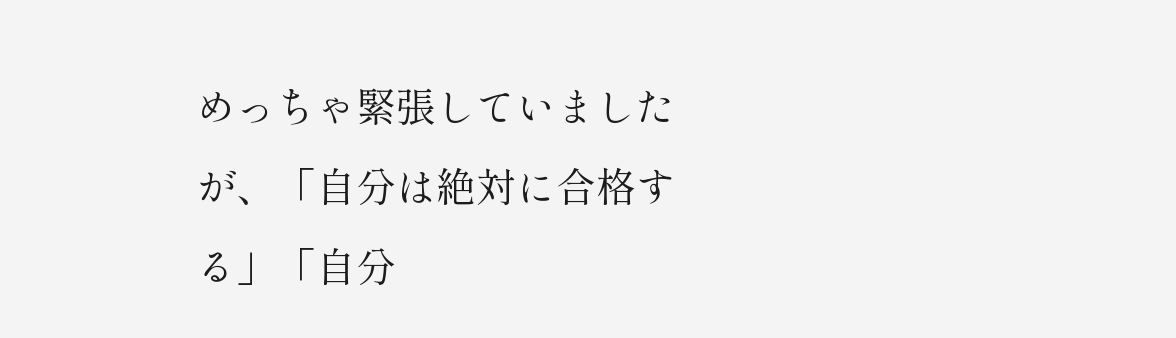めっちゃ緊張していましたが、「自分は絶対に合格する」「自分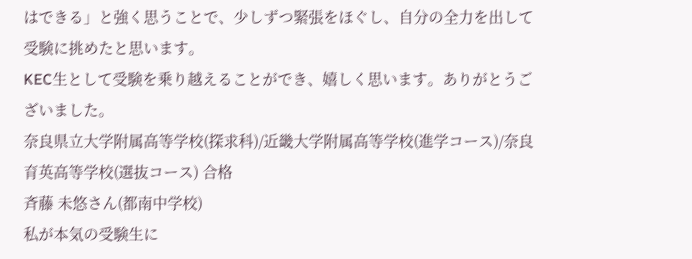はできる」と強く思うことで、少しずつ緊張をほぐし、自分の全力を出して受験に挑めたと思います。
KEC生として受験を乗り越えることができ、嬉しく思います。ありがとうございました。
奈良県立大学附属高等学校(探求科)/近畿大学附属高等学校(進学コース)/奈良育英高等学校(選抜コース) 合格
斉藤 未悠さん(都南中学校)
私が本気の受験生に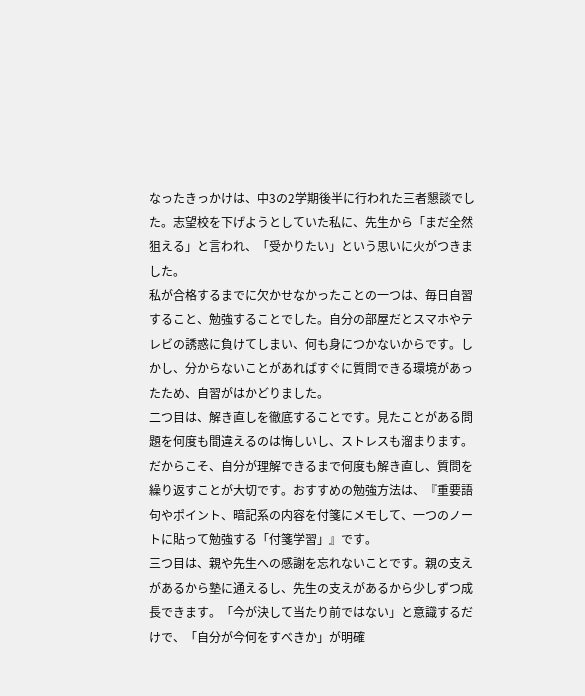なったきっかけは、中3の2学期後半に行われた三者懇談でした。志望校を下げようとしていた私に、先生から「まだ全然狙える」と言われ、「受かりたい」という思いに火がつきました。
私が合格するまでに欠かせなかったことの一つは、毎日自習すること、勉強することでした。自分の部屋だとスマホやテレビの誘惑に負けてしまい、何も身につかないからです。しかし、分からないことがあればすぐに質問できる環境があったため、自習がはかどりました。
二つ目は、解き直しを徹底することです。見たことがある問題を何度も間違えるのは悔しいし、ストレスも溜まります。だからこそ、自分が理解できるまで何度も解き直し、質問を繰り返すことが大切です。おすすめの勉強方法は、『重要語句やポイント、暗記系の内容を付箋にメモして、一つのノートに貼って勉強する「付箋学習」』です。
三つ目は、親や先生への感謝を忘れないことです。親の支えがあるから塾に通えるし、先生の支えがあるから少しずつ成長できます。「今が決して当たり前ではない」と意識するだけで、「自分が今何をすべきか」が明確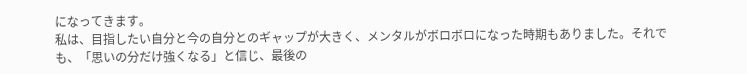になってきます。
私は、目指したい自分と今の自分とのギャップが大きく、メンタルがボロボロになった時期もありました。それでも、「思いの分だけ強くなる」と信じ、最後の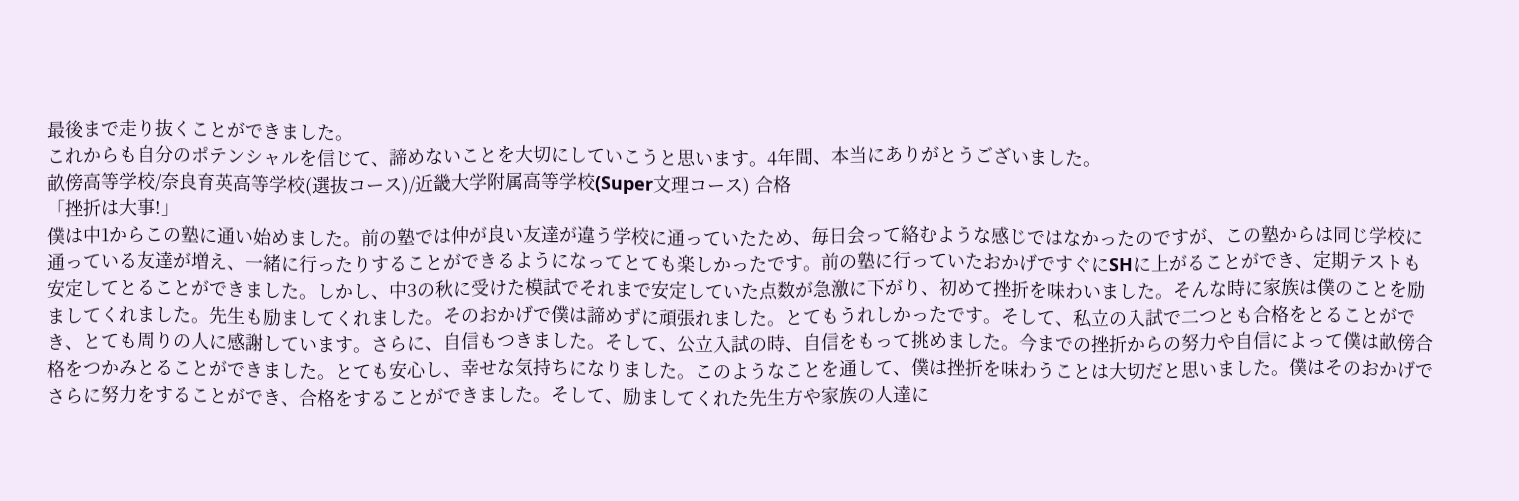最後まで走り抜くことができました。
これからも自分のポテンシャルを信じて、諦めないことを大切にしていこうと思います。4年間、本当にありがとうございました。
畝傍高等学校/奈良育英高等学校(選抜コース)/近畿大学附属高等学校(Super文理コース) 合格
「挫折は大事!」
僕は中1からこの塾に通い始めました。前の塾では仲が良い友達が違う学校に通っていたため、毎日会って絡むような感じではなかったのですが、この塾からは同じ学校に通っている友達が増え、一緒に行ったりすることができるようになってとても楽しかったです。前の塾に行っていたおかげですぐにSHに上がることができ、定期テストも安定してとることができました。しかし、中3の秋に受けた模試でそれまで安定していた点数が急激に下がり、初めて挫折を味わいました。そんな時に家族は僕のことを励ましてくれました。先生も励ましてくれました。そのおかげで僕は諦めずに頑張れました。とてもうれしかったです。そして、私立の入試で二つとも合格をとることができ、とても周りの人に感謝しています。さらに、自信もつきました。そして、公立入試の時、自信をもって挑めました。今までの挫折からの努力や自信によって僕は畝傍合格をつかみとることができました。とても安心し、幸せな気持ちになりました。このようなことを通して、僕は挫折を味わうことは大切だと思いました。僕はそのおかげでさらに努力をすることができ、合格をすることができました。そして、励ましてくれた先生方や家族の人達に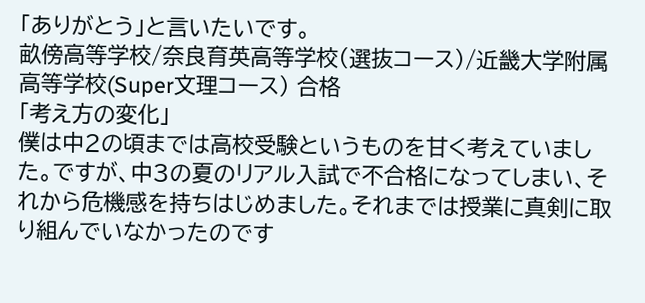「ありがとう」と言いたいです。
畝傍高等学校/奈良育英高等学校(選抜コース)/近畿大学附属高等学校(Super文理コース) 合格
「考え方の変化」
僕は中2の頃までは高校受験というものを甘く考えていました。ですが、中3の夏のリアル入試で不合格になってしまい、それから危機感を持ちはじめました。それまでは授業に真剣に取り組んでいなかったのです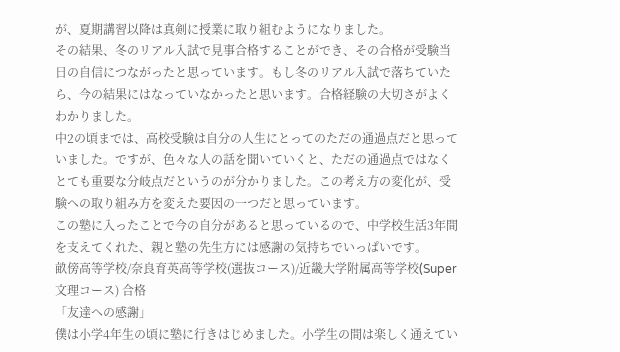が、夏期講習以降は真剣に授業に取り組むようになりました。
その結果、冬のリアル入試で見事合格することができ、その合格が受験当日の自信につながったと思っています。もし冬のリアル入試で落ちていたら、今の結果にはなっていなかったと思います。合格経験の大切さがよくわかりました。
中2の頃までは、高校受験は自分の人生にとってのただの通過点だと思っていました。ですが、色々な人の話を聞いていくと、ただの通過点ではなくとても重要な分岐点だというのが分かりました。この考え方の変化が、受験への取り組み方を変えた要因の一つだと思っています。
この塾に入ったことで今の自分があると思っているので、中学校生活3年間を支えてくれた、親と塾の先生方には感謝の気持ちでいっぱいです。
畝傍高等学校/奈良育英高等学校(選抜コース)/近畿大学附属高等学校(Super文理コース) 合格
「友達への感謝」
僕は小学4年生の頃に塾に行きはじめました。小学生の間は楽しく通えてい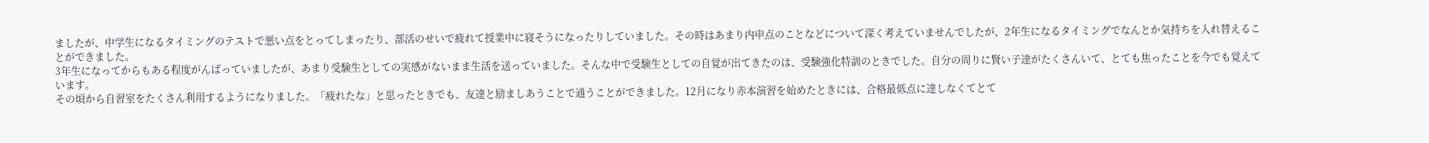ましたが、中学生になるタイミングのテストで悪い点をとってしまったり、部活のせいで疲れて授業中に寝そうになったりしていました。その時はあまり内申点のことなどについて深く考えていませんでしたが、2年生になるタイミングでなんとか気持ちを入れ替えることができました。
3年生になってからもある程度がんばっていましたが、あまり受験生としての実感がないまま生活を送っていました。そんな中で受験生としての自覚が出てきたのは、受験強化特訓のときでした。自分の周りに賢い子達がたくさんいて、とても焦ったことを今でも覚えています。
その頃から自習室をたくさん利用するようになりました。「疲れたな」と思ったときでも、友達と励ましあうことで通うことができました。12月になり赤本演習を始めたときには、合格最低点に達しなくてとて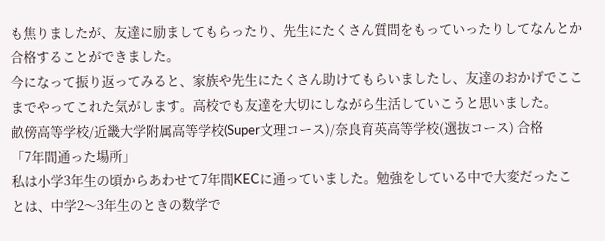も焦りましたが、友達に励ましてもらったり、先生にたくさん質問をもっていったりしてなんとか合格することができました。
今になって振り返ってみると、家族や先生にたくさん助けてもらいましたし、友達のおかげでここまでやってこれた気がします。高校でも友達を大切にしながら生活していこうと思いました。
畝傍高等学校/近畿大学附属高等学校(Super文理コース)/奈良育英高等学校(選抜コース) 合格
「7年間通った場所」
私は小学3年生の頃からあわせて7年間KECに通っていました。勉強をしている中で大変だったことは、中学2〜3年生のときの数学で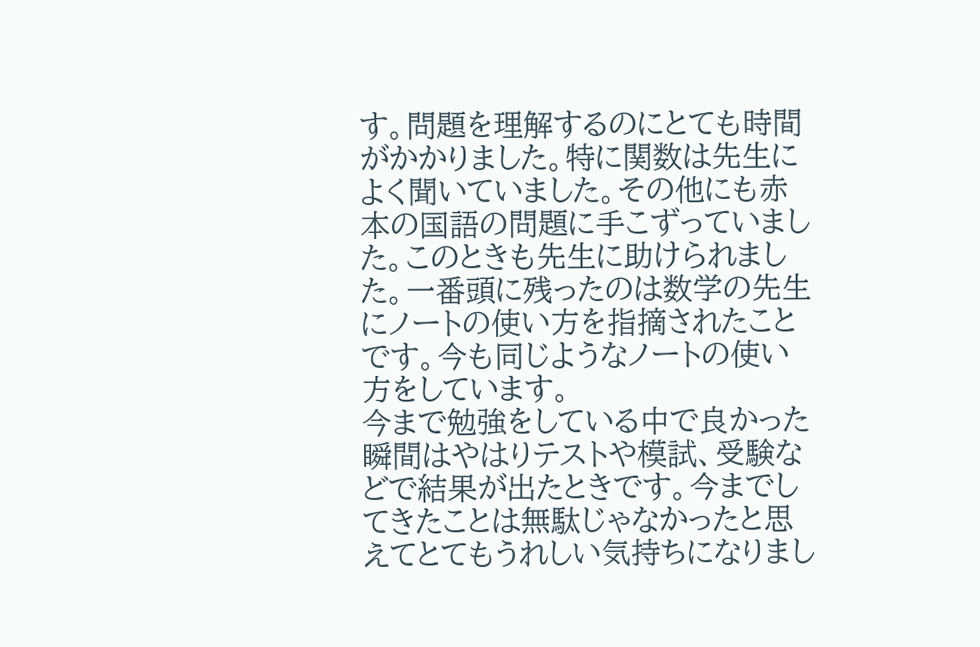す。問題を理解するのにとても時間がかかりました。特に関数は先生によく聞いていました。その他にも赤本の国語の問題に手こずっていました。このときも先生に助けられました。一番頭に残ったのは数学の先生にノートの使い方を指摘されたことです。今も同じようなノートの使い方をしています。
今まで勉強をしている中で良かった瞬間はやはりテストや模試、受験などで結果が出たときです。今までしてきたことは無駄じゃなかったと思えてとてもうれしい気持ちになりまし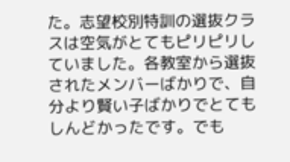た。志望校別特訓の選抜クラスは空気がとてもピリピリしていました。各教室から選抜されたメンバーばかりで、自分より賢い子ばかりでとてもしんどかったです。でも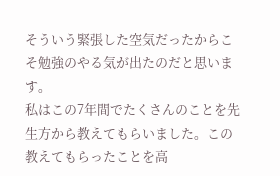そういう緊張した空気だったからこそ勉強のやる気が出たのだと思います。
私はこの7年間でたくさんのことを先生方から教えてもらいました。この教えてもらったことを高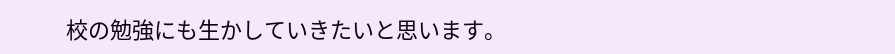校の勉強にも生かしていきたいと思います。